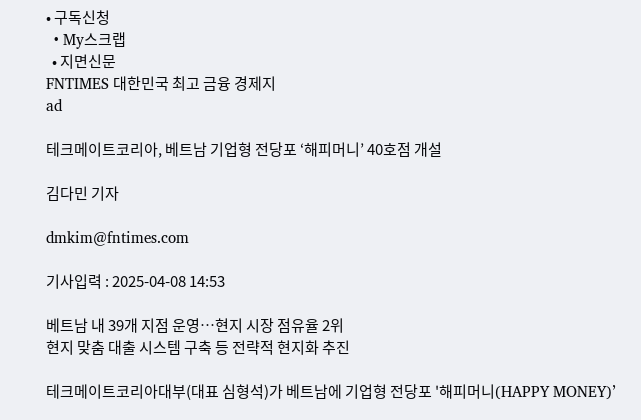• 구독신청
  • My스크랩
  • 지면신문
FNTIMES 대한민국 최고 금융 경제지
ad

테크메이트코리아, 베트남 기업형 전당포 ‘해피머니’ 40호점 개설

김다민 기자

dmkim@fntimes.com

기사입력 : 2025-04-08 14:53

베트남 내 39개 지점 운영…현지 시장 점유율 2위
현지 맞춤 대출 시스템 구축 등 전략적 현지화 추진

테크메이트코리아대부(대표 심형석)가 베트남에 기업형 전당포 '해피머니(HAPPY MONEY)’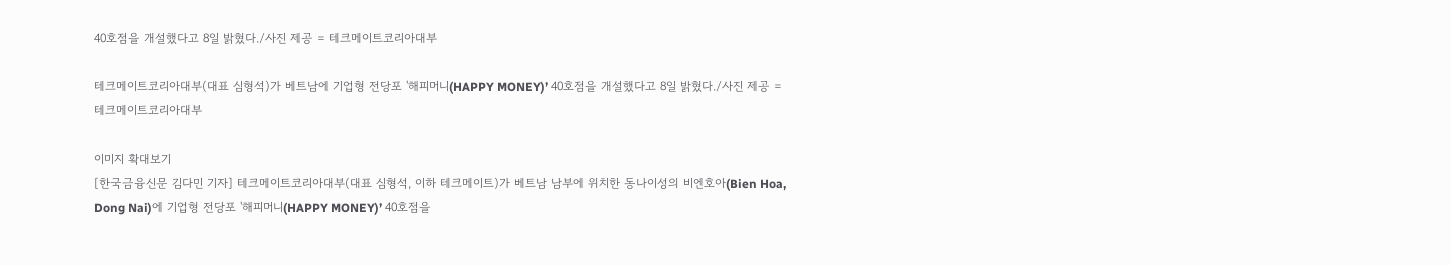40호점을 개설했다고 8일 밝혔다./사진 제공 = 테크메이트코리아대부

테크메이트코리아대부(대표 심형석)가 베트남에 기업형 전당포 '해피머니(HAPPY MONEY)’ 40호점을 개설했다고 8일 밝혔다./사진 제공 = 테크메이트코리아대부

이미지 확대보기
[한국금융신문 김다민 기자] 테크메이트코리아대부(대표 심형석, 이하 테크메이트)가 베트남 남부에 위치한 동나이성의 비엔호아(Bien Hoa, Dong Nai)에 기업형 전당포 '해피머니(HAPPY MONEY)’ 40호점을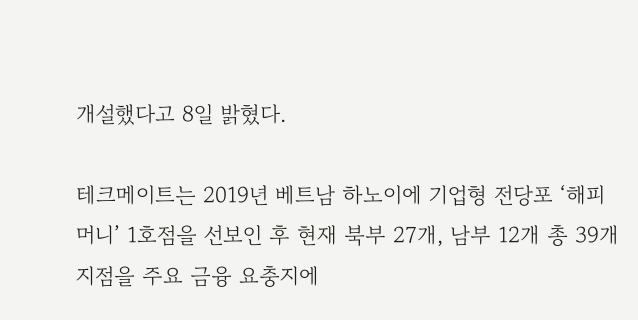개설했다고 8일 밝혔다.

테크메이트는 2019년 베트남 하노이에 기업형 전당포 ‘해피머니’ 1호점을 선보인 후 현재 북부 27개, 남부 12개 총 39개 지점을 주요 금융 요충지에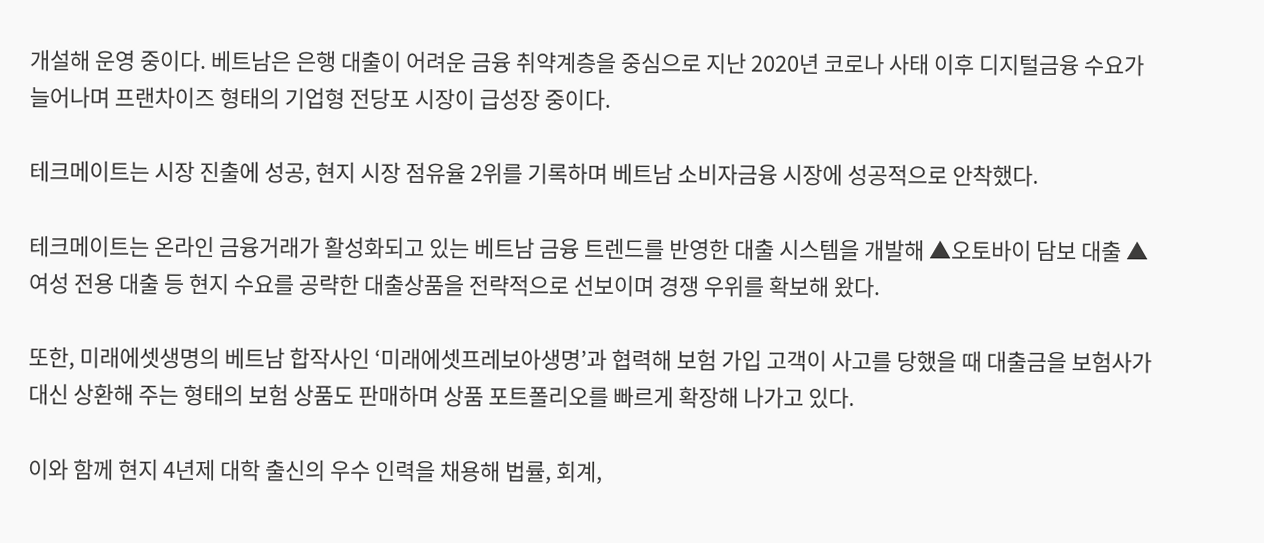개설해 운영 중이다. 베트남은 은행 대출이 어려운 금융 취약계층을 중심으로 지난 2020년 코로나 사태 이후 디지털금융 수요가 늘어나며 프랜차이즈 형태의 기업형 전당포 시장이 급성장 중이다.

테크메이트는 시장 진출에 성공, 현지 시장 점유율 2위를 기록하며 베트남 소비자금융 시장에 성공적으로 안착했다.

테크메이트는 온라인 금융거래가 활성화되고 있는 베트남 금융 트렌드를 반영한 대출 시스템을 개발해 ▲오토바이 담보 대출 ▲여성 전용 대출 등 현지 수요를 공략한 대출상품을 전략적으로 선보이며 경쟁 우위를 확보해 왔다.

또한, 미래에셋생명의 베트남 합작사인 ‘미래에셋프레보아생명’과 협력해 보험 가입 고객이 사고를 당했을 때 대출금을 보험사가 대신 상환해 주는 형태의 보험 상품도 판매하며 상품 포트폴리오를 빠르게 확장해 나가고 있다.

이와 함께 현지 4년제 대학 출신의 우수 인력을 채용해 법률, 회계,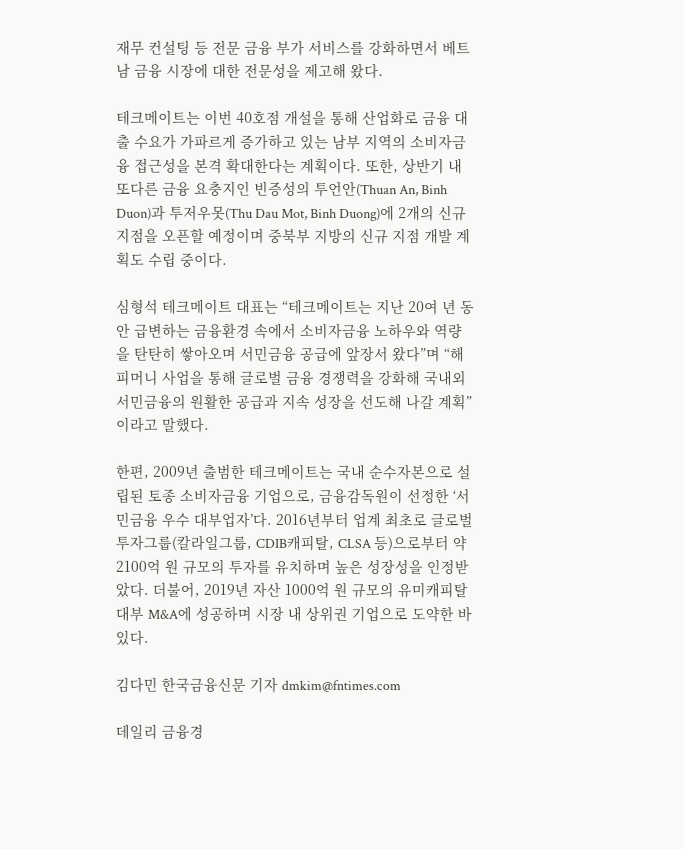재무 컨설팅 등 전문 금융 부가 서비스를 강화하면서 베트남 금융 시장에 대한 전문성을 제고해 왔다.

테크메이트는 이번 40호점 개설을 통해 산업화로 금융 대출 수요가 가파르게 증가하고 있는 남부 지역의 소비자금융 접근성을 본격 확대한다는 계획이다. 또한, 상반기 내 또다른 금융 요충지인 빈증성의 투언안(Thuan An, Binh Duon)과 투저우못(Thu Dau Mot, Binh Duong)에 2개의 신규 지점을 오픈할 예정이며 중북부 지방의 신규 지점 개발 계획도 수립 중이다.

심형석 테크메이트 대표는 “테크메이트는 지난 20여 년 동안 급변하는 금융환경 속에서 소비자금융 노하우와 역량을 탄탄히 쌓아오며 서민금융 공급에 앞장서 왔다”며 “해피머니 사업을 통해 글로벌 금융 경쟁력을 강화해 국내외 서민금융의 원활한 공급과 지속 성장을 선도해 나갈 계획”이라고 말했다.

한편, 2009년 출범한 테크메이트는 국내 순수자본으로 설립된 토종 소비자금융 기업으로, 금융감독원이 선정한 ‘서민금융 우수 대부업자’다. 2016년부터 업계 최초로 글로벌 투자그룹(칼라일그룹, CDIB캐피탈, CLSA 등)으로부터 약 2100억 원 규모의 투자를 유치하며 높은 성장성을 인정받았다. 더불어, 2019년 자산 1000억 원 규모의 유미캐피탈대부 M&A에 성공하며 시장 내 상위권 기업으로 도약한 바 있다.

김다민 한국금융신문 기자 dmkim@fntimes.com

데일리 금융경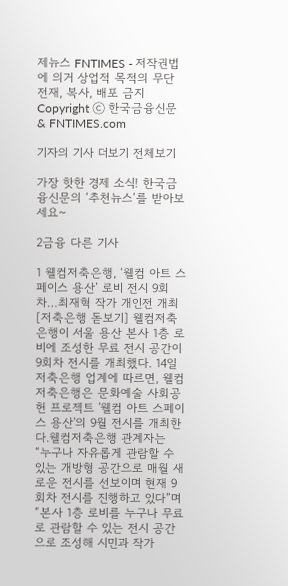제뉴스 FNTIMES - 저작권법에 의거 상업적 목적의 무단 전재, 복사, 배포 금지
Copyright ⓒ 한국금융신문 & FNTIMES.com

기자의 기사 더보기 전체보기

가장 핫한 경제 소식! 한국금융신문의 ‘추천뉴스’를 받아보세요~

2금융 다른 기사

1 웰컴저축은행, ‘웰컴 아트 스페이스 용산’ 로비 전시 9회차…최재혁 작가 개인전 개최 [저축은행 돋보기] 웰컴저축은행이 서울 용산 본사 1층 로비에 조성한 무료 전시 공간이 9회차 전시를 개최했다. 14일 저축은행 업계에 따르면, 웰컴저축은행은 문화예술 사회공헌 프로젝트 '웰컴 아트 스페이스 용산'의 9월 전시를 개최한다.웰컴저축은행 관계자는 “누구나 자유롭게 관람할 수 있는 개방형 공간으로 매월 새로운 전시를 선보이며 현재 9회차 전시를 진행하고 있다”며 “본사 1층 로비를 누구나 무료로 관람할 수 있는 전시 공간으로 조성해 시민과 작가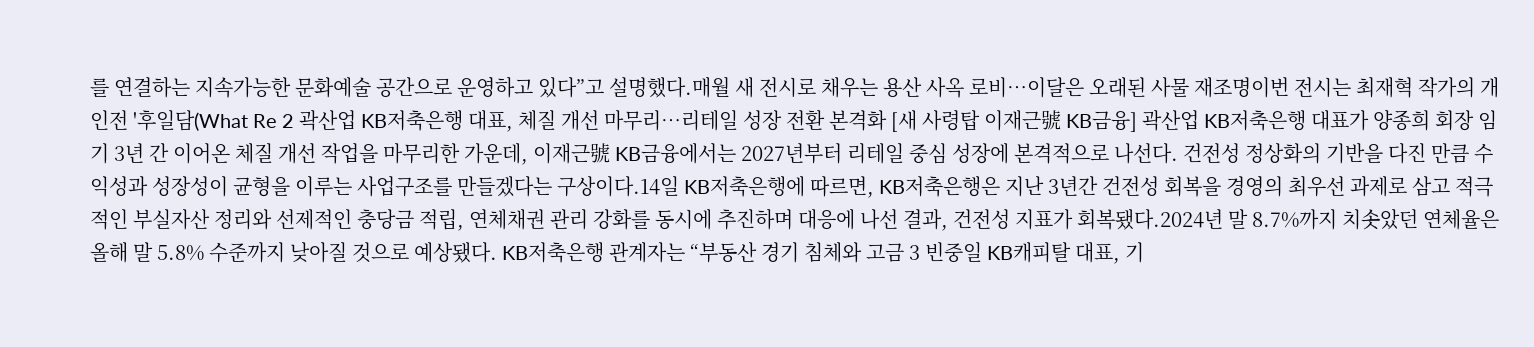를 연결하는 지속가능한 문화예술 공간으로 운영하고 있다”고 설명했다.매월 새 전시로 채우는 용산 사옥 로비…이달은 오래된 사물 재조명이번 전시는 최재혁 작가의 개인전 '후일담(What Re 2 곽산업 KB저축은행 대표, 체질 개선 마무리…리테일 성장 전환 본격화 [새 사령탑 이재근號 KB금융] 곽산업 KB저축은행 대표가 양종희 회장 임기 3년 간 이어온 체질 개선 작업을 마무리한 가운데, 이재근號 KB금융에서는 2027년부터 리테일 중심 성장에 본격적으로 나선다. 건전성 정상화의 기반을 다진 만큼 수익성과 성장성이 균형을 이루는 사업구조를 만들겠다는 구상이다.14일 KB저축은행에 따르면, KB저축은행은 지난 3년간 건전성 회복을 경영의 최우선 과제로 삼고 적극적인 부실자산 정리와 선제적인 충당금 적립, 연체채권 관리 강화를 동시에 추진하며 대응에 나선 결과, 건전성 지표가 회복됐다.2024년 말 8.7%까지 치솟았던 연체율은 올해 말 5.8% 수준까지 낮아질 것으로 예상됐다. KB저축은행 관계자는 “부동산 경기 침체와 고금 3 빈중일 KB캐피탈 대표, 기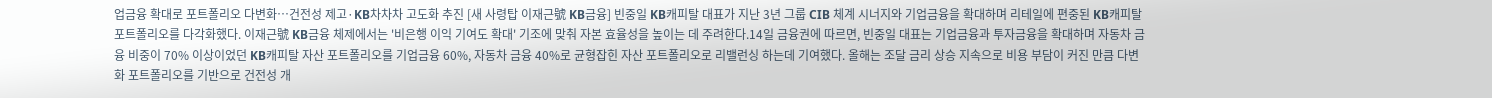업금융 확대로 포트폴리오 다변화…건전성 제고·KB차차차 고도화 추진 [새 사령탑 이재근號 KB금융] 빈중일 KB캐피탈 대표가 지난 3년 그룹 CIB 체계 시너지와 기업금융을 확대하며 리테일에 편중된 KB캐피탈 포트폴리오를 다각화했다. 이재근號 KB금융 체제에서는 '비은행 이익 기여도 확대' 기조에 맞춰 자본 효율성을 높이는 데 주려한다.14일 금융권에 따르면, 빈중일 대표는 기업금융과 투자금융을 확대하며 자동차 금융 비중이 70% 이상이었던 KB캐피탈 자산 포트폴리오를 기업금융 60%, 자동차 금융 40%로 균형잡힌 자산 포트폴리오로 리밸런싱 하는데 기여했다. 올해는 조달 금리 상승 지속으로 비용 부담이 커진 만큼 다변화 포트폴리오를 기반으로 건전성 개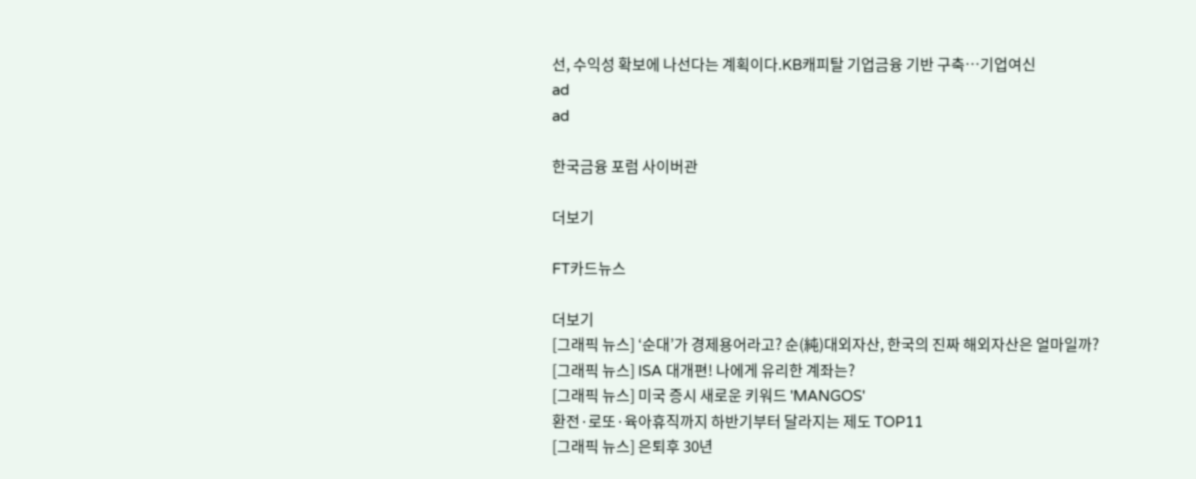선, 수익성 확보에 나선다는 계획이다.KB캐피탈 기업금융 기반 구축…기업여신
ad
ad

한국금융 포럼 사이버관

더보기

FT카드뉴스

더보기
[그래픽 뉴스] ‘순대’가 경제용어라고? 순(純)대외자산, 한국의 진짜 해외자산은 얼마일까?
[그래픽 뉴스] ISA 대개편! 나에게 유리한 계좌는?
[그래픽 뉴스] 미국 증시 새로운 키워드 'MANGOS'
환전·로또·육아휴직까지 하반기부터 달라지는 제도 TOP11
[그래픽 뉴스] 은퇴후 30년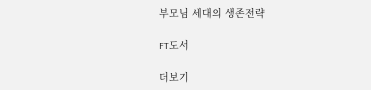부모님 세대의 생존전략

FT도서

더보기